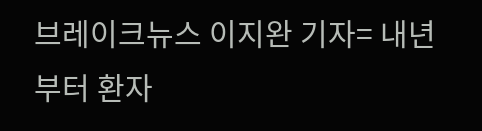브레이크뉴스 이지완 기자= 내년부터 환자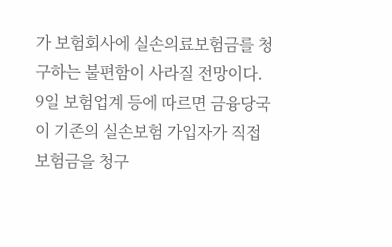가 보험회사에 실손의료보험금를 청구하는 불편함이 사라질 전망이다.
9일 보험업계 등에 따르면 금융당국이 기존의 실손보험 가입자가 직접 보험금을 청구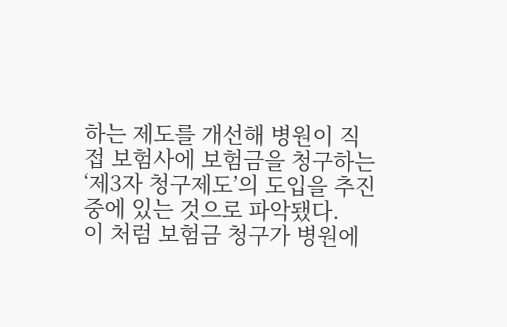하는 제도를 개선해 병원이 직접 보험사에 보험금을 청구하는 ‘제3자 청구제도’의 도입을 추진 중에 있는 것으로 파악됐다.
이 처럼 보험금 청구가 병원에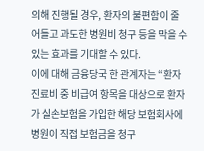의해 진행될 경우, 환자의 불편함이 줄어들고 과도한 병원비 청구 등을 막을 수 있는 효과를 기대할 수 있다.
이에 대해 금융당국 한 관계자는 “환자 진료비 중 비급여 항목을 대상으로 환자가 실손보험을 가입한 해당 보험회사에 병원이 직접 보험금을 청구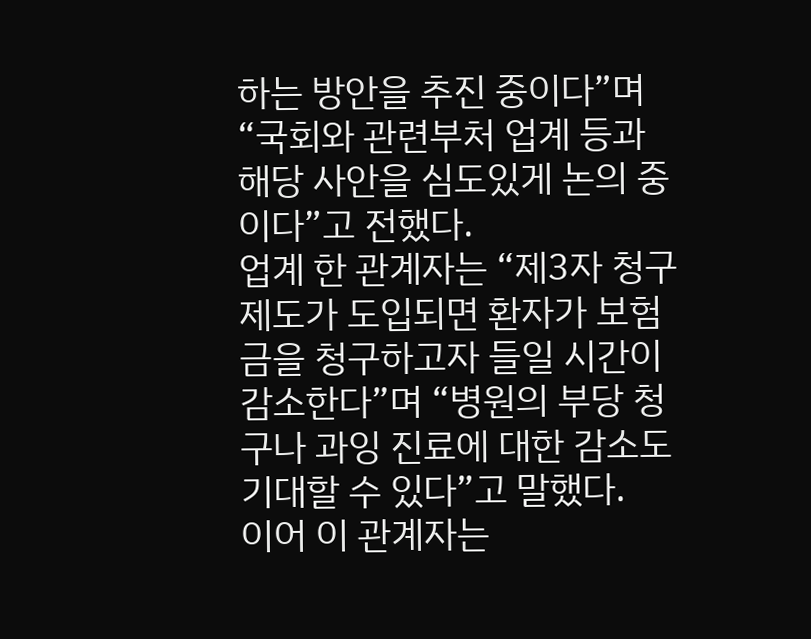하는 방안을 추진 중이다”며 “국회와 관련부처 업계 등과 해당 사안을 심도있게 논의 중이다”고 전했다.
업계 한 관계자는 “제3자 청구제도가 도입되면 환자가 보험금을 청구하고자 들일 시간이 감소한다”며 “병원의 부당 청구나 과잉 진료에 대한 감소도 기대할 수 있다”고 말했다.
이어 이 관계자는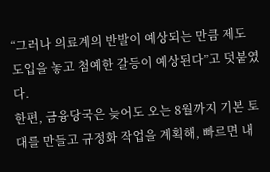“그러나 의료계의 반발이 예상되는 만큼 제도 도입을 놓고 첨예한 갈등이 예상된다”고 덧붙였다.
한편, 금융당국은 늦어도 오는 8월까지 기본 토대를 만들고 규정화 작업을 계획해, 빠르면 내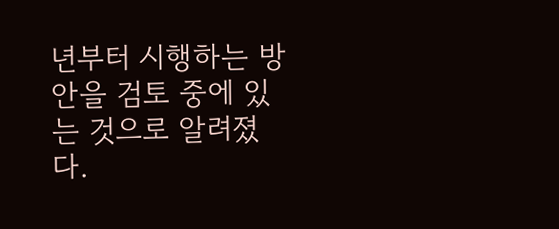년부터 시행하는 방안을 검토 중에 있는 것으로 알려졌다.